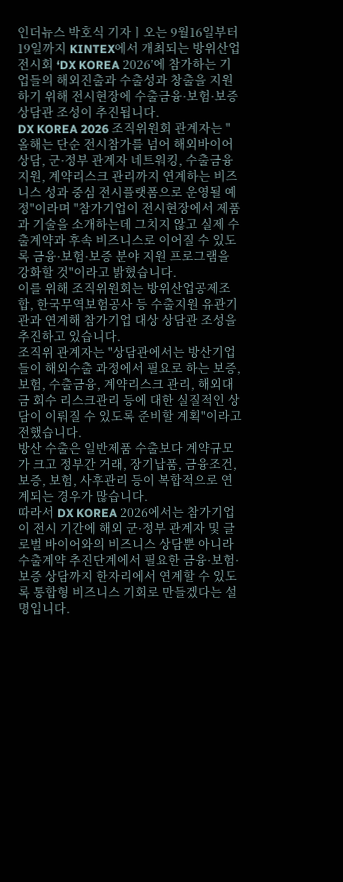인더뉴스 박호식 기자ㅣ오는 9월16일부터 19일까지 KINTEX에서 개최되는 방위산업 전시회 ‘DX KOREA 2026’에 참가하는 기업들의 해외진출과 수출성과 창출을 지원하기 위해 전시현장에 수출금융·보험·보증 상담관 조성이 추진됩니다.
DX KOREA 2026 조직위원회 관계자는 "올해는 단순 전시참가를 넘어 해외바이어 상담, 군·정부 관계자 네트워킹, 수출금융 지원, 계약리스크 관리까지 연계하는 비즈니스 성과 중심 전시플랫폼으로 운영될 예정"이라며 "참가기업이 전시현장에서 제품과 기술을 소개하는데 그치지 않고 실제 수출계약과 후속 비즈니스로 이어질 수 있도록 금융·보험·보증 분야 지원 프로그램을 강화할 것"이라고 밝혔습니다.
이를 위해 조직위원회는 방위산업공제조합, 한국무역보험공사 등 수출지원 유관기관과 연계해 참가기업 대상 상담관 조성을 추진하고 있습니다.
조직위 관계자는 "상담관에서는 방산기업들이 해외수출 과정에서 필요로 하는 보증, 보험, 수출금융, 계약리스크 관리, 해외대금 회수 리스크관리 등에 대한 실질적인 상담이 이뤄질 수 있도록 준비할 계획"이라고 전했습니다.
방산 수출은 일반제품 수출보다 계약규모가 크고 정부간 거래, 장기납품, 금융조건, 보증, 보험, 사후관리 등이 복합적으로 연계되는 경우가 많습니다.
따라서 DX KOREA 2026에서는 참가기업이 전시 기간에 해외 군·정부 관계자 및 글로벌 바이어와의 비즈니스 상담뿐 아니라 수출계약 추진단계에서 필요한 금융·보험·보증 상담까지 한자리에서 연계할 수 있도록 통합형 비즈니스 기회로 만들겠다는 설명입니다.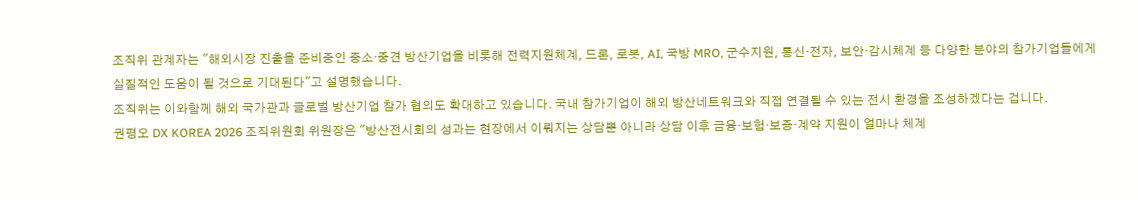조직위 관계자는 "해외시장 진출을 준비중인 중소·중견 방산기업을 비롯해 전력지원체계, 드론, 로봇, AI, 국방 MRO, 군수지원, 통신·전자, 보안·감시체계 등 다양한 분야의 참가기업들에게 실질적인 도움이 될 것으로 기대된다"고 설명했습니다.
조직위는 이와함께 해외 국가관과 글로벌 방산기업 참가 협의도 확대하고 있습니다. 국내 참가기업이 해외 방산네트워크와 직접 연결될 수 있는 전시 환경을 조성하겠다는 겁니다.
권평오 DX KOREA 2026 조직위원회 위원장은 "방산전시회의 성과는 현장에서 이뤄지는 상담뿐 아니라 상담 이후 금융·보험·보증·계약 지원이 얼마나 체계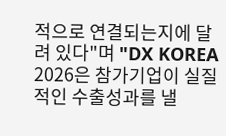적으로 연결되는지에 달려 있다"며 "DX KOREA 2026은 참가기업이 실질적인 수출성과를 낼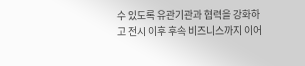수 있도록 유관기관과 협력을 강화하고 전시 이후 후속 비즈니스까지 이어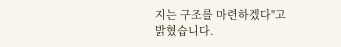지는 구조를 마련하겠다"고 밝혔습니다.